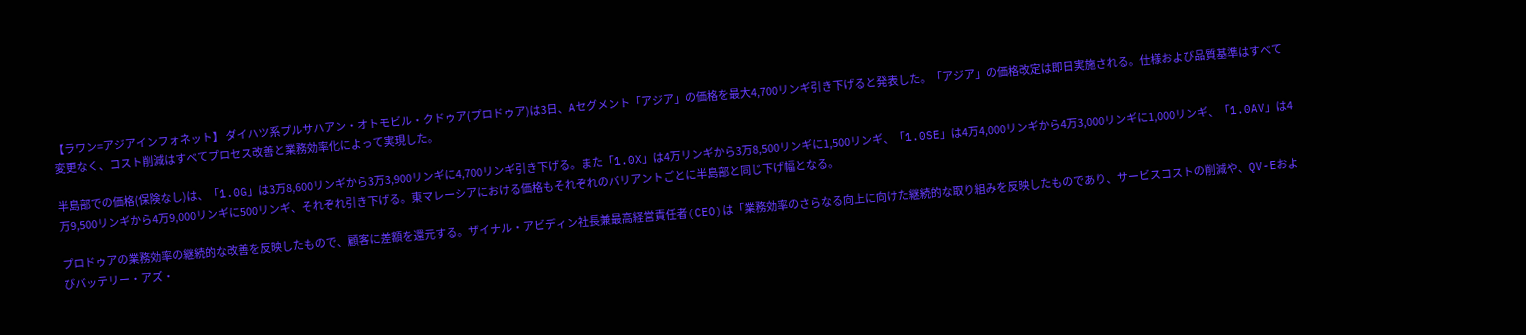【ラワン=アジアインフォネット】 ダイハツ系プルサハアン・オトモビル・クドゥア(プロドゥア)は3日、Aセグメント「アジア」の価格を最大4,700リンギ引き下げると発表した。「アジア」の価格改定は即日実施される。仕様および品質基準はすべて変更なく、コスト削減はすべてプロセス改善と業務効率化によって実現した。

半島部での価格(保険なし)は、「1.0G」は3万8,600リンギから3万3,900リンギに4,700リンギ引き下げる。また「1.0X」は4万リンギから3万8,500リンギに1,500リンギ、「1.0SE」は4万4,000リンギから4万3,000リンギに1,000リンギ、「1.0AV」は4万9,500リンギから4万9,000リンギに500リンギ、それぞれ引き下げる。東マレーシアにおける価格もそれぞれのバリアントごとに半島部と同じ下げ幅となる。

プロドゥアの業務効率の継続的な改善を反映したもので、顧客に差額を還元する。ザイナル・アビディン社長兼最高経営責任者(CEO)は「業務効率のさらなる向上に向けた継続的な取り組みを反映したものであり、サービスコストの削減や、QV-Eおよびバッテリー・アズ・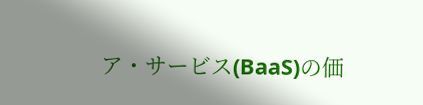ア・サービス(BaaS)の価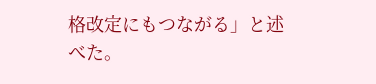格改定にもつながる」と述べた。